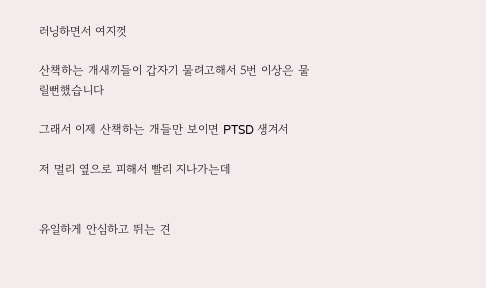러닝하면서 여지껏

산책하는 개새끼들이 갑자기 물려고해서 5번 이상은 물릴뻔했습니다

그래서 이제 산책하는 개들만 보이면 PTSD 생겨서

저 멀리 옆으로 피해서 빨리 지나가는데


유일하게 안심하고 뛰는 견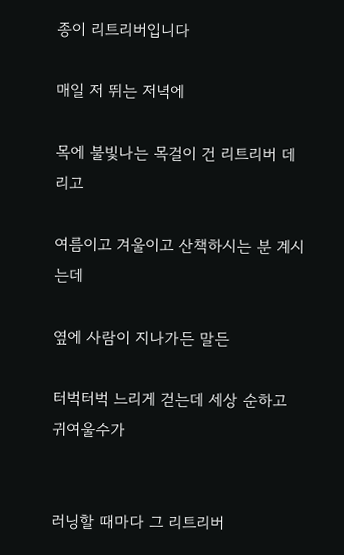종이 리트리버입니다

매일 저 뛰는 저녁에

목에 불빛나는 목걸이 건 리트리버 데리고

여름이고 겨울이고 산책하시는 분 계시는데

옆에 사람이 지나가든 말든

터벅터벅 느리게 걷는데 세상 순하고 귀여울수가


러닝할 때마다 그 리트리버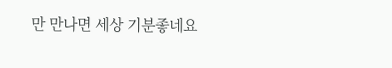만 만나면 세상 기분좋네요